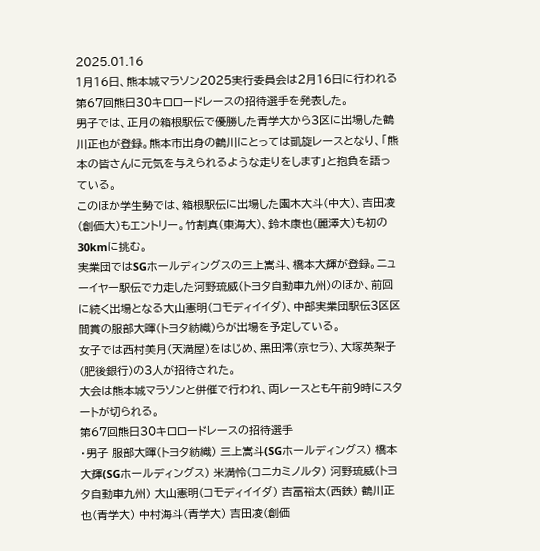2025.01.16
1月16日、熊本城マラソン2025実行委員会は2月16日に行われる第67回熊日30キロロードレースの招待選手を発表した。
男子では、正月の箱根駅伝で優勝した青学大から3区に出場した鶴川正也が登録。熊本市出身の鶴川にとっては凱旋レースとなり、「熊本の皆さんに元気を与えられるような走りをします」と抱負を語っている。
このほか学生勢では、箱根駅伝に出場した園木大斗(中大)、吉田凌(創価大)もエントリー。竹割真(東海大)、鈴木康也(麗澤大)も初の30kmに挑む。
実業団ではSGホールディングスの三上嵩斗、橋本大輝が登録。ニューイヤー駅伝で力走した河野琉威(トヨタ自動車九州)のほか、前回に続く出場となる大山憲明(コモディイイダ)、中部実業団駅伝3区区間賞の服部大暉(トヨタ紡織)らが出場を予定している。
女子では西村美月(天満屋)をはじめ、黒田澪(京セラ)、大塚英梨子(肥後銀行)の3人が招待された。
大会は熊本城マラソンと併催で行われ、両レースとも午前9時にスタートが切られる。
第67回熊日30キロロードレースの招待選手
・男子 服部大暉(トヨタ紡織) 三上嵩斗(SGホールディングス) 橋本大輝(SGホールディングス) 米満怜(コニカミノルタ) 河野琉威(トヨタ自動車九州) 大山憲明(コモディイイダ) 吉冨裕太(西鉄) 鶴川正也(青学大) 中村海斗(青学大) 吉田凌(創価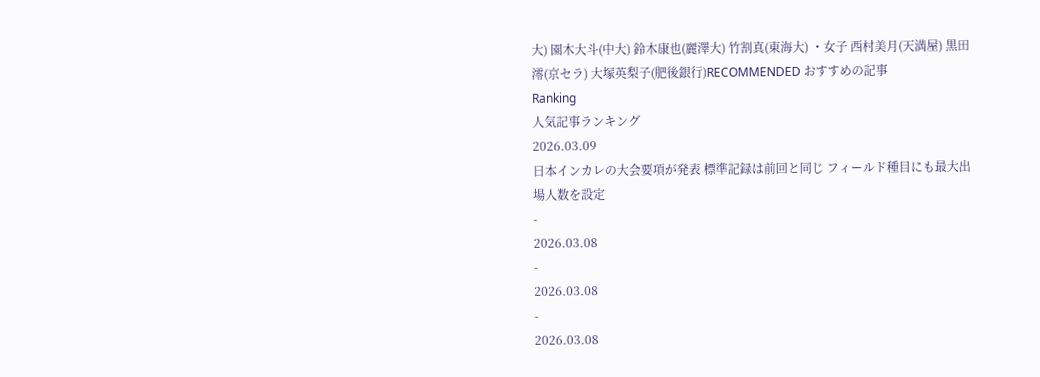大) 園木大斗(中大) 鈴木康也(麗澤大) 竹割真(東海大) ・女子 西村美月(天満屋) 黒田澪(京セラ) 大塚英梨子(肥後銀行)RECOMMENDED おすすめの記事
Ranking
人気記事ランキング
2026.03.09
日本インカレの大会要項が発表 標準記録は前回と同じ フィールド種目にも最大出場人数を設定
-
2026.03.08
-
2026.03.08
-
2026.03.08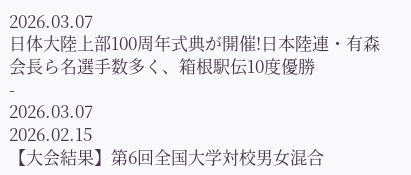2026.03.07
日体大陸上部100周年式典が開催!日本陸連・有森会長ら名選手数多く、箱根駅伝10度優勝
-
2026.03.07
2026.02.15
【大会結果】第6回全国大学対校男女混合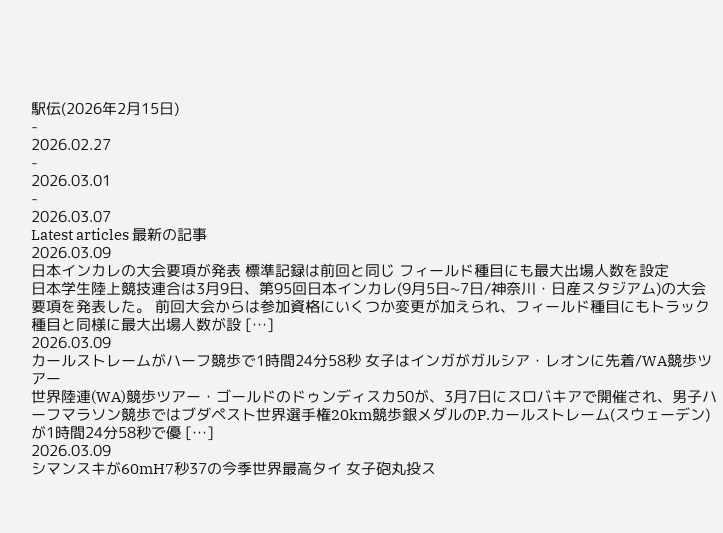駅伝(2026年2月15日)
-
2026.02.27
-
2026.03.01
-
2026.03.07
Latest articles 最新の記事
2026.03.09
日本インカレの大会要項が発表 標準記録は前回と同じ フィールド種目にも最大出場人数を設定
日本学生陸上競技連合は3月9日、第95回日本インカレ(9月5日~7日/神奈川・日産スタジアム)の大会要項を発表した。 前回大会からは参加資格にいくつか変更が加えられ、フィールド種目にもトラック種目と同様に最大出場人数が設 […]
2026.03.09
カールストレームがハーフ競歩で1時間24分58秒 女子はインガがガルシア・レオンに先着/WA競歩ツアー
世界陸連(WA)競歩ツアー・ゴールドのドゥンディスカ50が、3月7日にスロバキアで開催され、男子ハーフマラソン競歩ではブダペスト世界選手権20km競歩銀メダルのP.カールストレーム(スウェーデン)が1時間24分58秒で優 […]
2026.03.09
シマンスキが60mH7秒37の今季世界最高タイ 女子砲丸投ス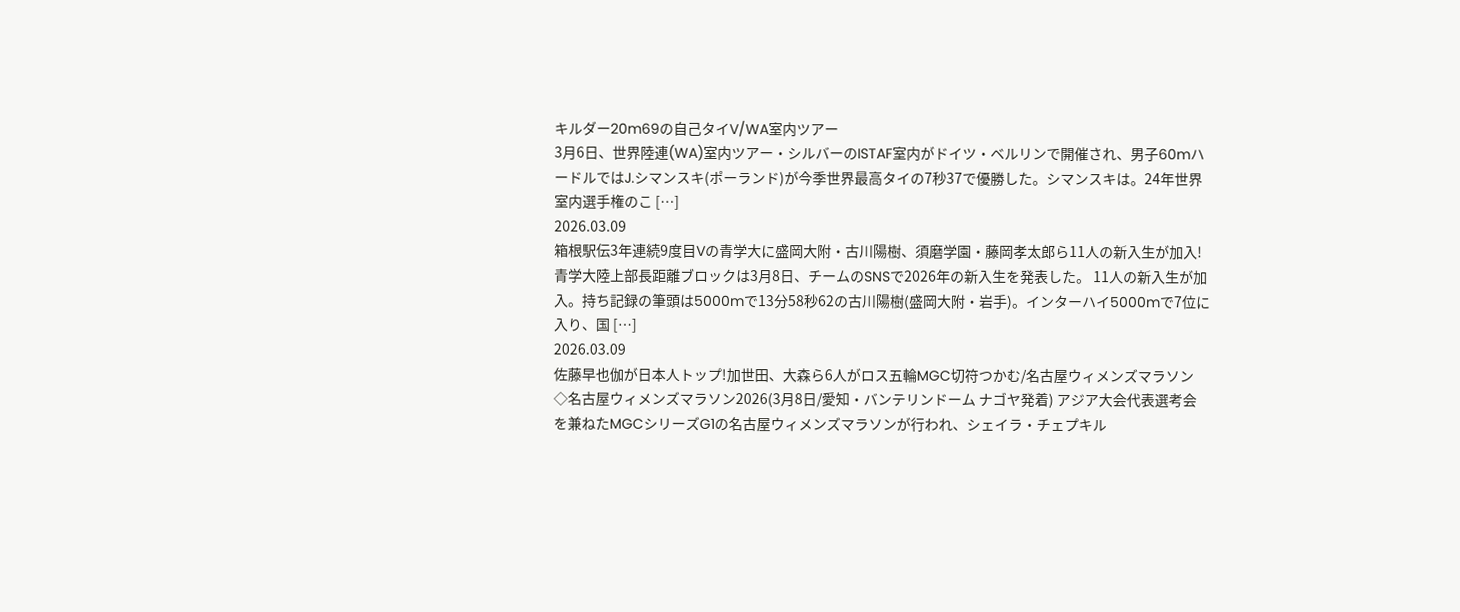キルダー20m69の自己タイV/WA室内ツアー
3月6日、世界陸連(WA)室内ツアー・シルバーのISTAF室内がドイツ・ベルリンで開催され、男子60mハードルではJ.シマンスキ(ポーランド)が今季世界最高タイの7秒37で優勝した。シマンスキは。24年世界室内選手権のこ […]
2026.03.09
箱根駅伝3年連続9度目Vの青学大に盛岡大附・古川陽樹、須磨学園・藤岡孝太郎ら11人の新入生が加入!
青学大陸上部長距離ブロックは3月8日、チームのSNSで2026年の新入生を発表した。 11人の新入生が加入。持ち記録の筆頭は5000mで13分58秒62の古川陽樹(盛岡大附・岩手)。インターハイ5000mで7位に入り、国 […]
2026.03.09
佐藤早也伽が日本人トップ!加世田、大森ら6人がロス五輪MGC切符つかむ/名古屋ウィメンズマラソン
◇名古屋ウィメンズマラソン2026(3月8日/愛知・バンテリンドーム ナゴヤ発着) アジア大会代表選考会を兼ねたMGCシリーズG1の名古屋ウィメンズマラソンが行われ、シェイラ・チェプキル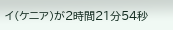イ(ケニア)が2時間21分54秒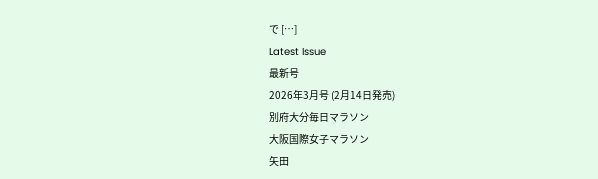で […]
Latest Issue
最新号
2026年3月号 (2月14日発売)
別府大分毎日マラソン
大阪国際女子マラソン
矢田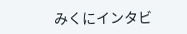みくにインタビ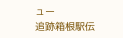ュー
追跡箱根駅伝